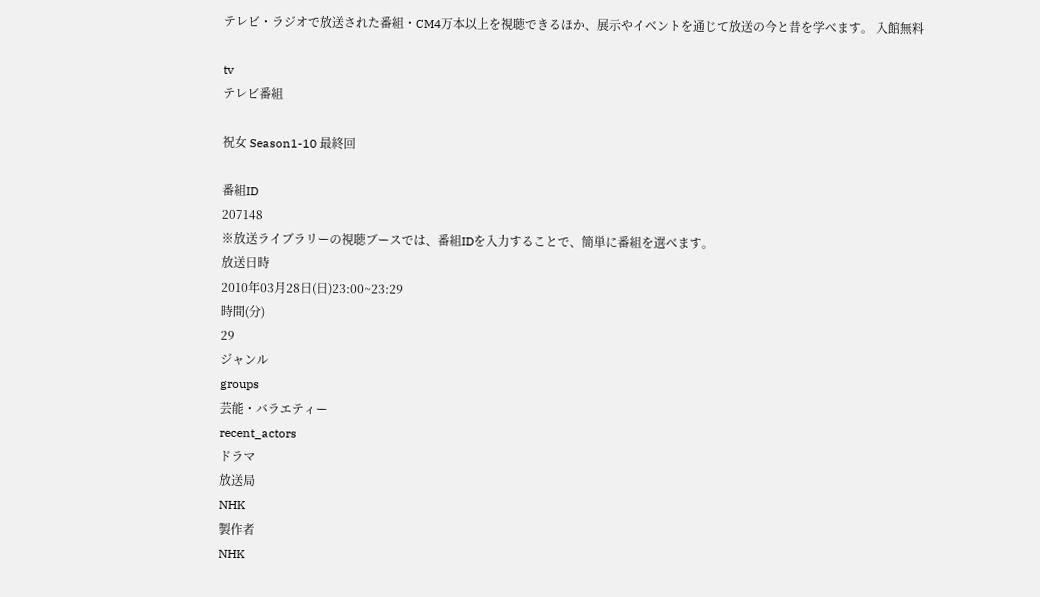テレビ・ラジオで放送された番組・CM4万本以上を視聴できるほか、展示やイベントを通じて放送の今と昔を学べます。 入館無料

tv
テレビ番組

祝女 Season1-10 最終回

番組ID
207148
※放送ライブラリーの視聴ブースでは、番組IDを入力することで、簡単に番組を選べます。
放送日時
2010年03月28日(日)23:00~23:29
時間(分)
29
ジャンル
groups
芸能・バラエティー
recent_actors
ドラマ
放送局
NHK
製作者
NHK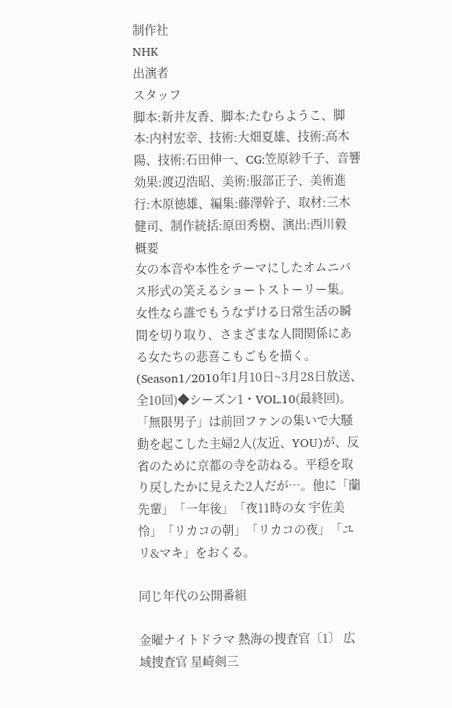制作社
NHK
出演者
スタッフ
脚本:新井友香、脚本:たむらようこ、脚本:内村宏幸、技術:大畑夏雄、技術:高木陽、技術:石田伸一、CG:笠原紗千子、音響効果:渡辺浩昭、美術:服部正子、美術進行:木原徳雄、編集:藤澤幹子、取材:三木健司、制作統括:原田秀樹、演出:西川毅
概要
女の本音や本性をテーマにしたオムニバス形式の笑えるショートストーリー集。女性なら誰でもうなずける日常生活の瞬間を切り取り、さまざまな人間関係にある女たちの悲喜こもごもを描く。(Season1/2010年1月10日~3月28日放送、全10回)◆シーズン1・VOL.10(最終回)。「無限男子」は前回ファンの集いで大騒動を起こした主婦2人(友近、YOU)が、反省のために京都の寺を訪ねる。平穏を取り戻したかに見えた2人だが…。他に「蘭先輩」「一年後」「夜11時の女 宇佐美怜」「リカコの朝」「リカコの夜」「ユリ&マキ」をおくる。

同じ年代の公開番組

金曜ナイトドラマ 熱海の捜査官〔1〕 広域捜査官 星崎剣三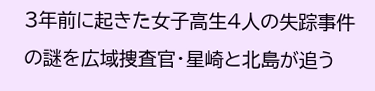3年前に起きた女子高生4人の失踪事件の謎を広域捜査官・星崎と北島が追う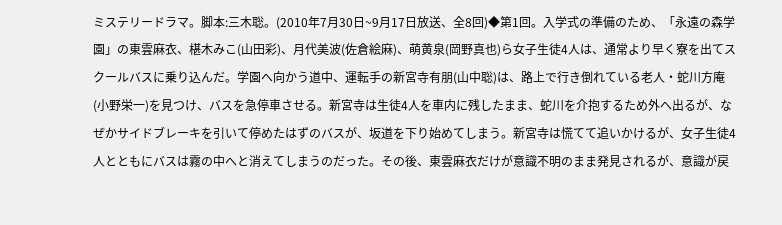ミステリードラマ。脚本:三木聡。(2010年7月30日~9月17日放送、全8回)◆第1回。入学式の準備のため、「永遠の森学園」の東雲麻衣、椹木みこ(山田彩)、月代美波(佐倉絵麻)、萌黄泉(岡野真也)ら女子生徒4人は、通常より早く寮を出てスクールバスに乗り込んだ。学園へ向かう道中、運転手の新宮寺有朋(山中聡)は、路上で行き倒れている老人・蛇川方庵(小野栄一)を見つけ、バスを急停車させる。新宮寺は生徒4人を車内に残したまま、蛇川を介抱するため外へ出るが、なぜかサイドブレーキを引いて停めたはずのバスが、坂道を下り始めてしまう。新宮寺は慌てて追いかけるが、女子生徒4人とともにバスは霧の中へと消えてしまうのだった。その後、東雲麻衣だけが意識不明のまま発見されるが、意識が戻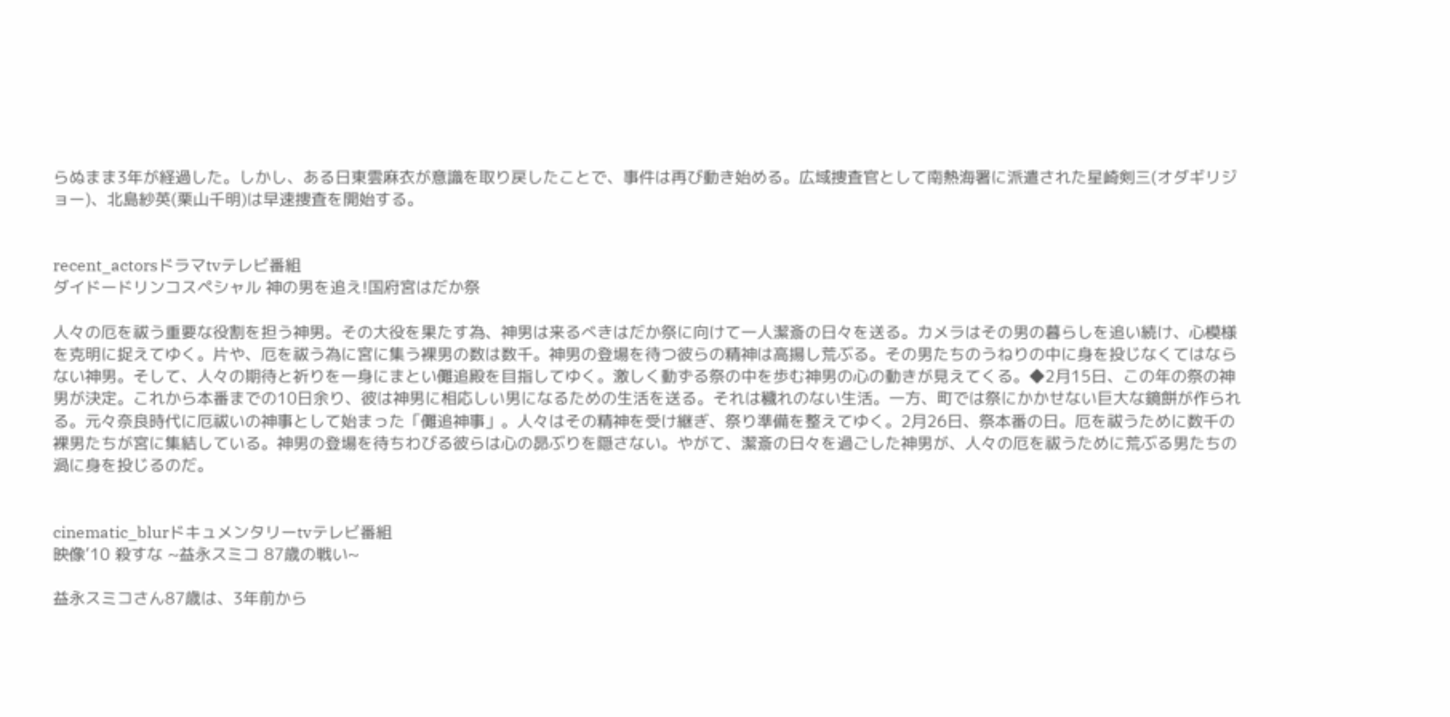らぬまま3年が経過した。しかし、ある日東雲麻衣が意識を取り戻したことで、事件は再び動き始める。広域捜査官として南熱海署に派遣された星崎剣三(オダギリジョー)、北島紗英(栗山千明)は早速捜査を開始する。


recent_actorsドラマtvテレビ番組
ダイドードリンコスペシャル 神の男を追え!国府宮はだか祭

人々の厄を祓う重要な役割を担う神男。その大役を果たす為、神男は来るべきはだか祭に向けて一人潔斎の日々を送る。カメラはその男の暮らしを追い続け、心模様を克明に捉えてゆく。片や、厄を祓う為に宮に集う裸男の数は数千。神男の登場を待つ彼らの精神は高揚し荒ぶる。その男たちのうねりの中に身を投じなくてはならない神男。そして、人々の期待と祈りを一身にまとい儺追殿を目指してゆく。激しく動ずる祭の中を歩む神男の心の動きが見えてくる。◆2月15日、この年の祭の神男が決定。これから本番までの10日余り、彼は神男に相応しい男になるための生活を送る。それは穢れのない生活。一方、町では祭にかかせない巨大な鏡餅が作られる。元々奈良時代に厄祓いの神事として始まった「儺追神事」。人々はその精神を受け継ぎ、祭り準備を整えてゆく。2月26日、祭本番の日。厄を祓うために数千の裸男たちが宮に集結している。神男の登場を待ちわびる彼らは心の昴ぶりを隠さない。やがて、潔斎の日々を過ごした神男が、人々の厄を祓うために荒ぶる男たちの渦に身を投じるのだ。


cinematic_blurドキュメンタリーtvテレビ番組
映像’10 殺すな ~益永スミコ 87歳の戦い~

益永スミコさん87歳は、3年前から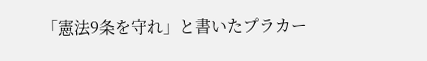「憲法9条を守れ」と書いたプラカー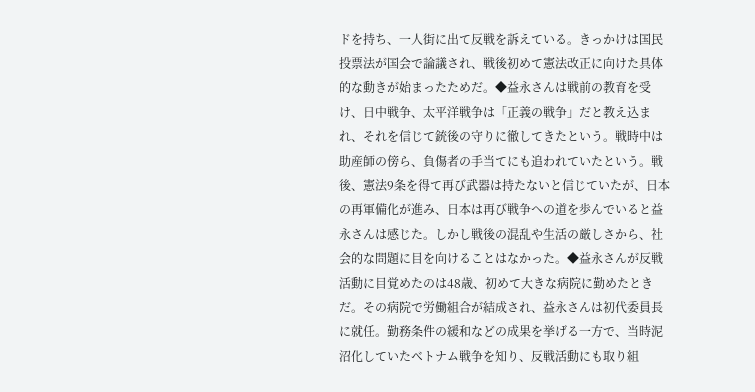ドを持ち、一人街に出て反戦を訴えている。きっかけは国民投票法が国会で論議され、戦後初めて憲法改正に向けた具体的な動きが始まったためだ。◆益永さんは戦前の教育を受け、日中戦争、太平洋戦争は「正義の戦争」だと教え込まれ、それを信じて銃後の守りに徹してきたという。戦時中は助産師の傍ら、負傷者の手当てにも追われていたという。戦後、憲法9条を得て再び武器は持たないと信じていたが、日本の再軍備化が進み、日本は再び戦争への道を歩んでいると益永さんは感じた。しかし戦後の混乱や生活の厳しさから、社会的な問題に目を向けることはなかった。◆益永さんが反戦活動に目覚めたのは48歳、初めて大きな病院に勤めたときだ。その病院で労働組合が結成され、益永さんは初代委員長に就任。勤務条件の緩和などの成果を挙げる一方で、当時泥沼化していたベトナム戦争を知り、反戦活動にも取り組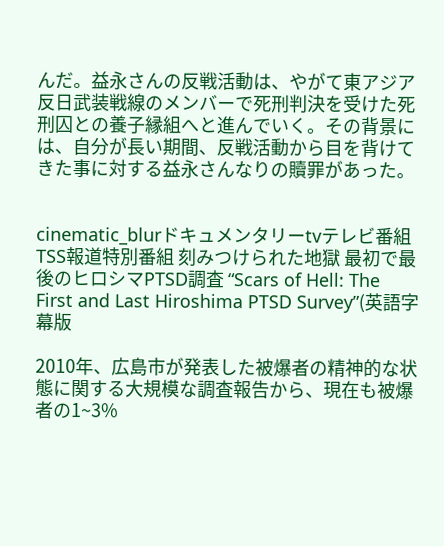んだ。益永さんの反戦活動は、やがて東アジア反日武装戦線のメンバーで死刑判決を受けた死刑囚との養子縁組へと進んでいく。その背景には、自分が長い期間、反戦活動から目を背けてきた事に対する益永さんなりの贖罪があった。


cinematic_blurドキュメンタリーtvテレビ番組
TSS報道特別番組 刻みつけられた地獄 最初で最後のヒロシマPTSD調査 “Scars of Hell: The First and Last Hiroshima PTSD Survey”(英語字幕版

2010年、広島市が発表した被爆者の精神的な状態に関する大規模な調査報告から、現在も被爆者の1~3%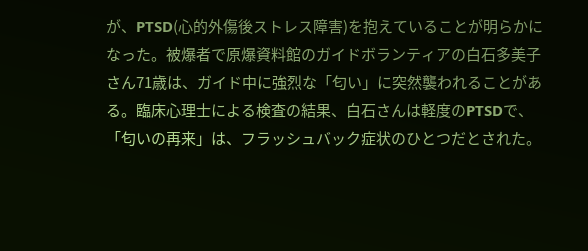が、PTSD(心的外傷後ストレス障害)を抱えていることが明らかになった。被爆者で原爆資料館のガイドボランティアの白石多美子さん71歳は、ガイド中に強烈な「匂い」に突然襲われることがある。臨床心理士による検査の結果、白石さんは軽度のPTSDで、「匂いの再来」は、フラッシュバック症状のひとつだとされた。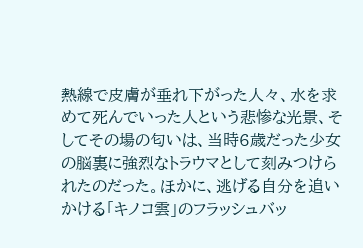熱線で皮膚が垂れ下がった人々、水を求めて死んでいった人という悲惨な光景、そしてその場の匂いは、当時6歳だった少女の脳裏に強烈なトラウマとして刻みつけられたのだった。ほかに、逃げる自分を追いかける「キノコ雲」のフラッシュバッ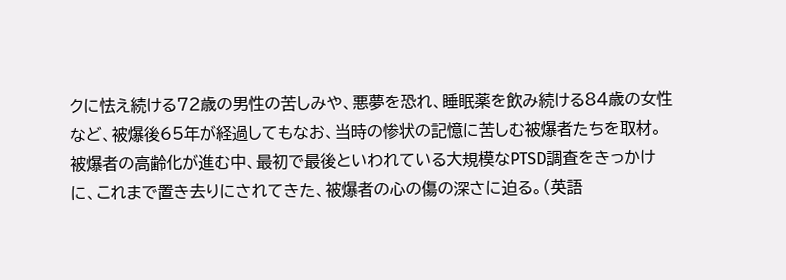クに怯え続ける72歳の男性の苦しみや、悪夢を恐れ、睡眠薬を飲み続ける84歳の女性など、被爆後65年が経過してもなお、当時の惨状の記憶に苦しむ被爆者たちを取材。被爆者の高齢化が進む中、最初で最後といわれている大規模なPTSD調査をきっかけに、これまで置き去りにされてきた、被爆者の心の傷の深さに迫る。(英語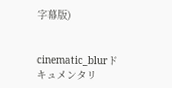字幕版)


cinematic_blurドキュメンタリ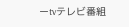ーtvテレビ番組